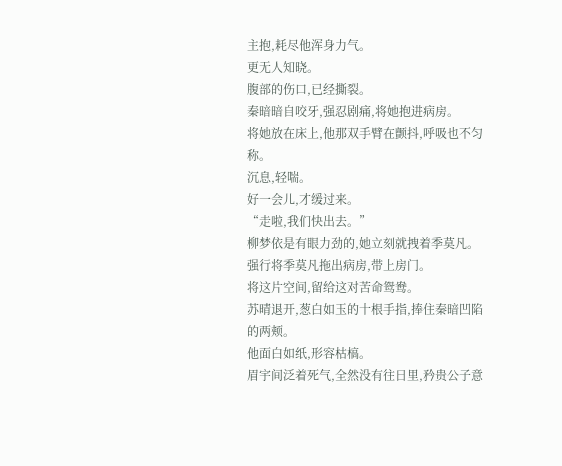主抱,耗尽他浑身力气。
更无人知晓。
腹部的伤口,已经撕裂。
秦暗暗自咬牙,强忍剧痛,将她抱进病房。
将她放在床上,他那双手臂在颤抖,呼吸也不匀称。
沉息,轻喘。
好一会儿,才缓过来。
“走啦,我们快出去。”
柳梦依是有眼力劲的,她立刻就拽着季莫凡。
强行将季莫凡拖出病房,带上房门。
将这片空间,留给这对苦命鸳鸯。
苏晴退开,葱白如玉的十根手指,捧住秦暗凹陷的两颊。
他面白如纸,形容枯槁。
眉宇间泛着死气,全然没有往日里,矜贵公子意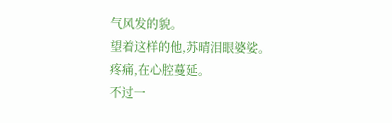气风发的貌。
望着这样的他,苏晴泪眼婆娑。
疼痛,在心腔蔓延。
不过一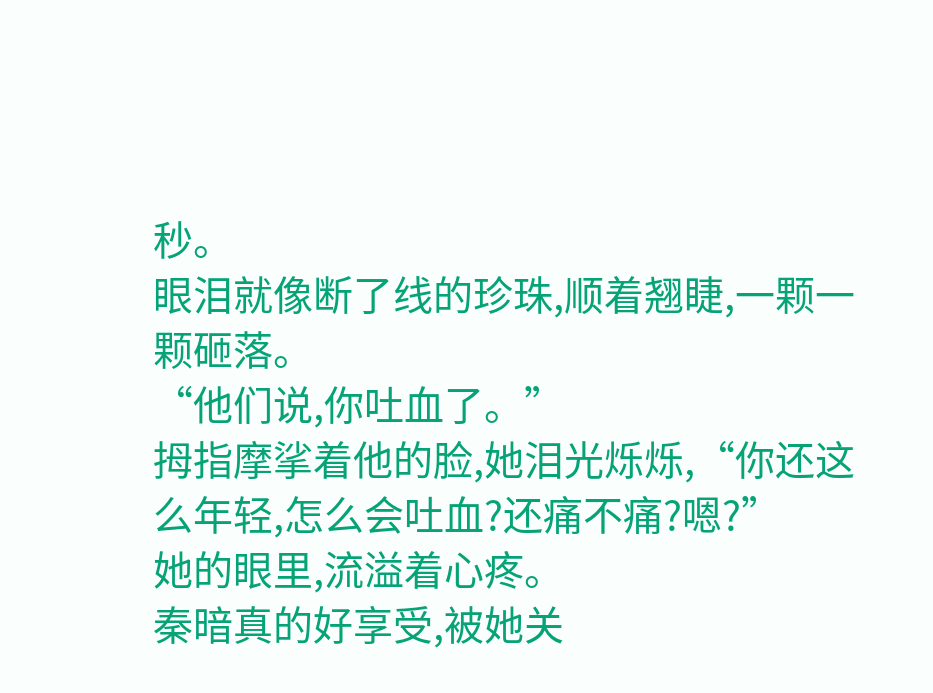秒。
眼泪就像断了线的珍珠,顺着翘睫,一颗一颗砸落。
“他们说,你吐血了。”
拇指摩挲着他的脸,她泪光烁烁,“你还这么年轻,怎么会吐血?还痛不痛?嗯?”
她的眼里,流溢着心疼。
秦暗真的好享受,被她关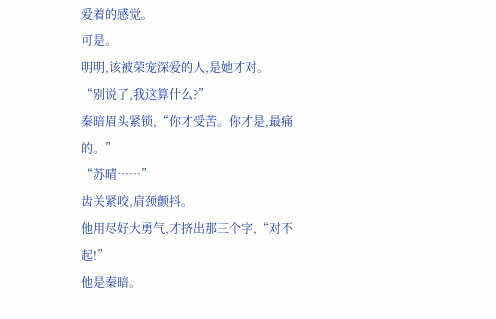爱着的感觉。
可是。
明明,该被荣宠深爱的人,是她才对。
“别说了,我这算什么?”
秦暗眉头紧锁,“你才受苦。你才是,最痛的。”
“苏晴……”
齿关紧咬,肩颈颤抖。
他用尽好大勇气,才挤出那三个字,“对不起!”
他是秦暗。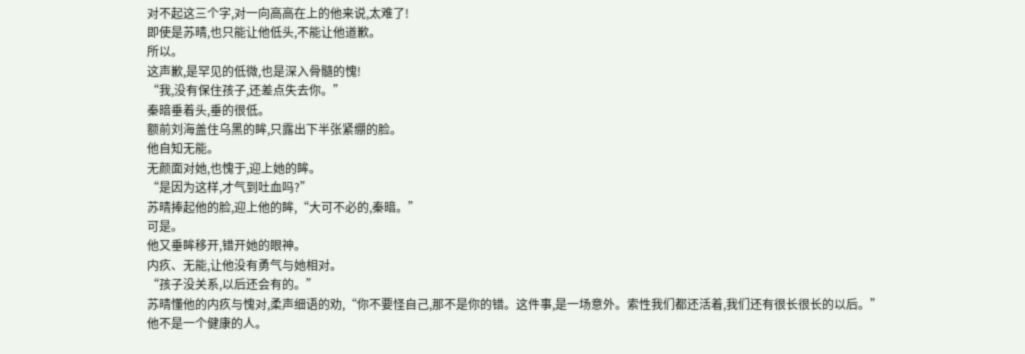对不起这三个字,对一向高高在上的他来说,太难了!
即使是苏晴,也只能让他低头,不能让他道歉。
所以。
这声歉,是罕见的低微,也是深入骨髓的愧!
“我,没有保住孩子,还差点失去你。”
秦暗垂着头,垂的很低。
额前刘海盖住乌黑的眸,只露出下半张紧绷的脸。
他自知无能。
无颜面对她,也愧于,迎上她的眸。
“是因为这样,才气到吐血吗?”
苏晴捧起他的脸,迎上他的眸,“大可不必的,秦暗。”
可是。
他又垂眸移开,错开她的眼神。
内疚、无能,让他没有勇气与她相对。
“孩子没关系,以后还会有的。”
苏晴懂他的内疚与愧对,柔声细语的劝,“你不要怪自己,那不是你的错。这件事,是一场意外。索性我们都还活着,我们还有很长很长的以后。”
他不是一个健康的人。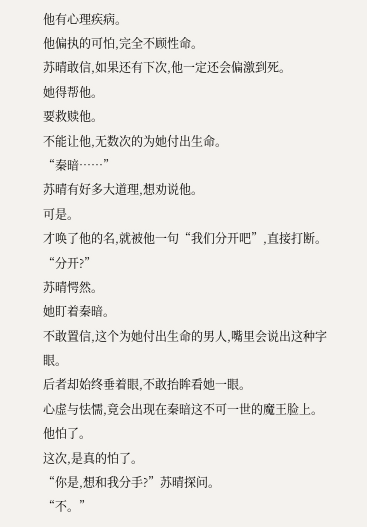他有心理疾病。
他偏执的可怕,完全不顾性命。
苏晴敢信,如果还有下次,他一定还会偏激到死。
她得帮他。
要救赎他。
不能让他,无数次的为她付出生命。
“秦暗……”
苏晴有好多大道理,想劝说他。
可是。
才唤了他的名,就被他一句“我们分开吧”,直接打断。
“分开?”
苏晴愕然。
她盯着秦暗。
不敢置信,这个为她付出生命的男人,嘴里会说出这种字眼。
后者却始终垂着眼,不敢抬眸看她一眼。
心虚与怯懦,竟会出现在秦暗这不可一世的魔王脸上。
他怕了。
这次,是真的怕了。
“你是,想和我分手?”苏晴探问。
“不。”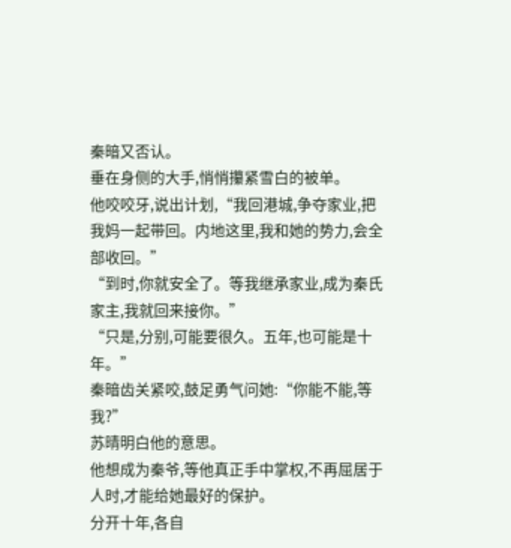秦暗又否认。
垂在身侧的大手,悄悄攥紧雪白的被单。
他咬咬牙,说出计划,“我回港城,争夺家业,把我妈一起带回。内地这里,我和她的势力,会全部收回。”
“到时,你就安全了。等我继承家业,成为秦氏家主,我就回来接你。”
“只是,分别,可能要很久。五年,也可能是十年。”
秦暗齿关紧咬,鼓足勇气问她:“你能不能,等我?”
苏晴明白他的意思。
他想成为秦爷,等他真正手中掌权,不再屈居于人时,才能给她最好的保护。
分开十年,各自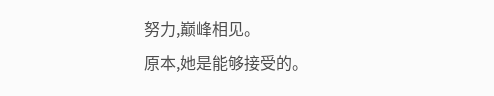努力,巅峰相见。
原本,她是能够接受的。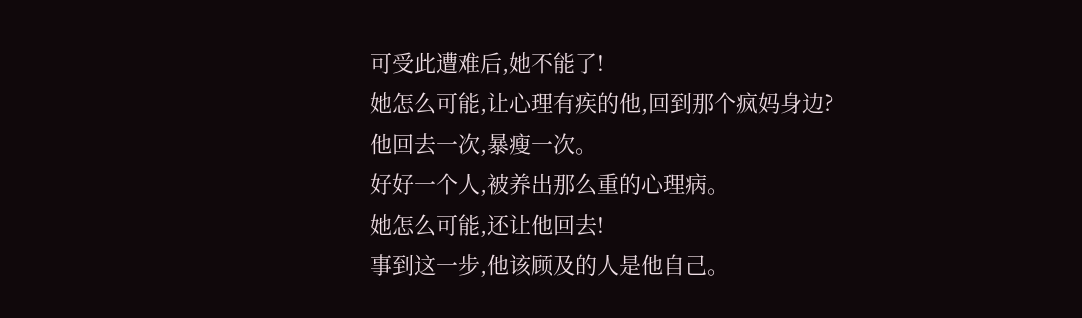可受此遭难后,她不能了!
她怎么可能,让心理有疾的他,回到那个疯妈身边?
他回去一次,暴瘦一次。
好好一个人,被养出那么重的心理病。
她怎么可能,还让他回去!
事到这一步,他该顾及的人是他自己。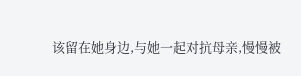该留在她身边,与她一起对抗母亲,慢慢被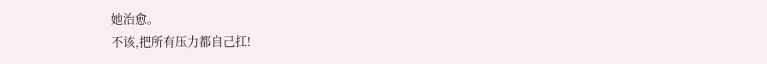她治愈。
不该,把所有压力都自己扛!